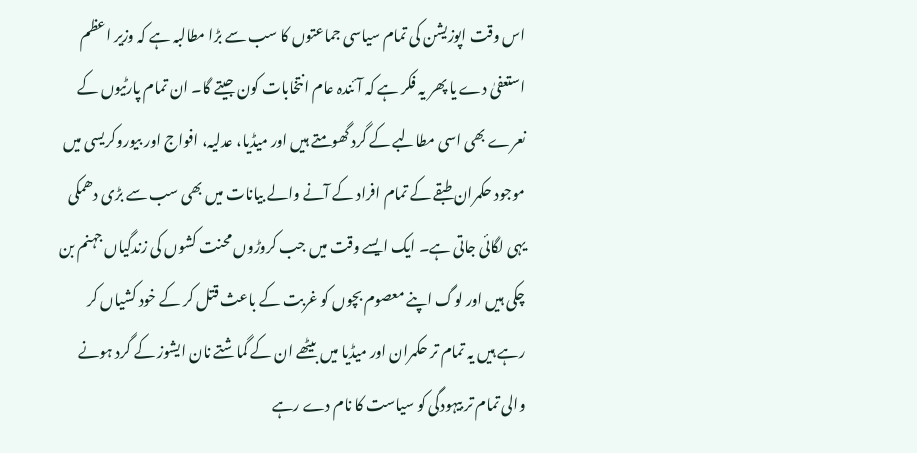اس وقت اپوزیشن کی تمام سیاسی جماعتوں کا سب سے بڑا مطالبہ ہے کہ وزیر اعظم استعفیٰ دے یا پھر یہ فکر ہے کہ آئندہ عام انتخابات کون جیتے گا۔ ان تمام پارٹیوں کے نعرے بھی اسی مطالبے کے گرد گھومتے ہیں اور میڈیا، عدلیہ، افواج اور بیوروکریسی میں موجود حکمران طبقے کے تمام افراد کے آنے والے بیانات میں بھی سب سے بڑی دھمکی یہی لگائی جاتی ہے۔ ایک ایسے وقت میں جب کروڑوں محنت کشوں کی زندگیاں جہنم بن چکی ہیں اور لوگ اپنے معصوم بچوں کو غربت کے باعث قتل کر کے خود کشیاں کر رہے ہیں یہ تمام تر حکمران اور میڈیا میں بیٹھے ان کے گماشتے نان ایشوز کے گرد ہونے والی تمام تر بیہودگی کو سیاست کا نام دے رہے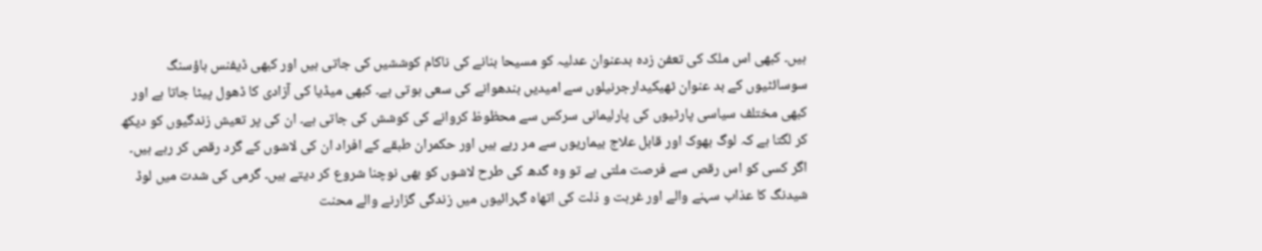ہیں۔ کبھی اس ملک کی تعفن زدہ بدعنوان عدلیہ کو مسیحا بنانے کی ناکام کوششیں کی جاتی ہیں اور کبھی ڈیفنس ہاؤسنگ سوسائٹیوں کے بد عنوان ٹھیکیدارجرنیلوں سے امیدیں بندھوانے کی سعی ہوتی ہے۔ کبھی میڈیا کی آزادی کا ڈھول پیٹا جاتا ہے اور کبھی مختلف سیاسی پارٹیوں کی پارلیمانی سرکس سے محظوظ کروانے کی کوشش کی جاتی ہے۔ ان کی پر تعیش زندگیوں کو دیکھ کر لگتا ہے کہ لوگ بھوک اور قابل علاج بیماریوں سے مر رہے ہیں اور حکمران طبقے کے افراد ان کی لاشوں کے گرد رقص کر رہے ہیں۔ اگر کسی کو اس رقص سے فرصت ملتی ہے تو وہ گدھ کی طرح لاشوں کو بھی نوچنا شروع کر دیتے ہیں۔ گرمی کی شدت میں لوڈ شیدنگ کا عذاب سہنے والے اور غربت و ذلت کی اتھاہ گہرائیوں میں زندگی گزارنے والے محنت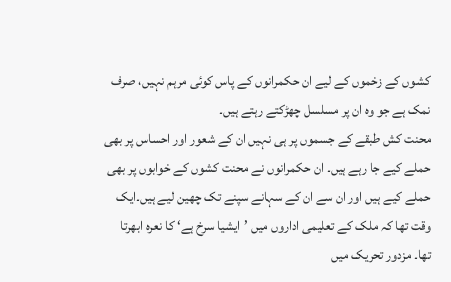کشوں کے زخموں کے لیے ان حکمرانوں کے پاس کوئی مرہم نہیں، صرف نمک ہے جو وہ ان پر مسلسل چھڑکتے رہتے ہیں۔
محنت کش طبقے کے جسموں پر ہی نہیں ان کے شعور اور احساس پر بھی حملے کیے جا رہے ہیں۔ ان حکمرانوں نے محنت کشوں کے خوابوں پر بھی حملے کیے ہیں اور ان سے ان کے سہانے سپنے تک چھین لیے ہیں۔ایک وقت تھا کہ ملک کے تعلیمی اداروں میں ’ایشیا سرخ ہے‘ کا نعرہ ابھرتا تھا۔ مزدور تحریک میں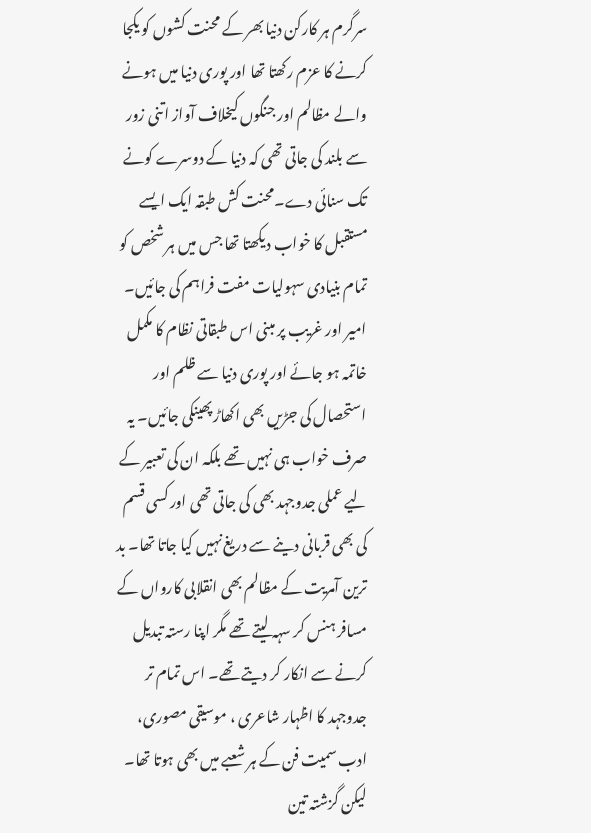سرگرم ہر کارکن دنیا بھر کے محنت کشوں کو یکجا کرنے کا عزم رکھتا تھا اور پوری دنیا میں ہونے والے مظالم اور جنگوں کیخلاف آواز اتنی زور سے بلند کی جاتی تھی کہ دنیا کے دوسرے کونے تک سنائی دے۔محنت کش طبقہ ایک ایسے مستقبل کا خواب دیکھتا تھا جس میں ہر شخص کو تمام بنیادی سہولیات مفت فراہم کی جائیں۔ امیر اور غریب پر مبنی اس طبقاتی نظام کا مکمل خاتمہ ہو جائے اور پوری دنیا سے ظلم اور استحصال کی جڑیں بھی اکھاڑ پھینکی جائیں۔ یہ صرف خواب ہی نہیں تھے بلکہ ان کی تعبیر کے لیے عملی جدوجہد بھی کی جاتی تھی اور کسی قسم کی بھی قربانی دینے سے دریغ نہیں کیا جاتا تھا۔ بد ترین آمریت کے مظالم بھی انقلابی کارواں کے مسافر ہنس کر سہہ لیتے تھے مگر اپنا رستہ تبدیل کرنے سے انکار کر دیتے تھے۔ اس تمام تر جدوجہد کا اظہار شاعری ، موسیقی مصوری، ادب سمیت فن کے ہر شعبے میں بھی ہوتا تھا۔
لیکن گزشتہ تین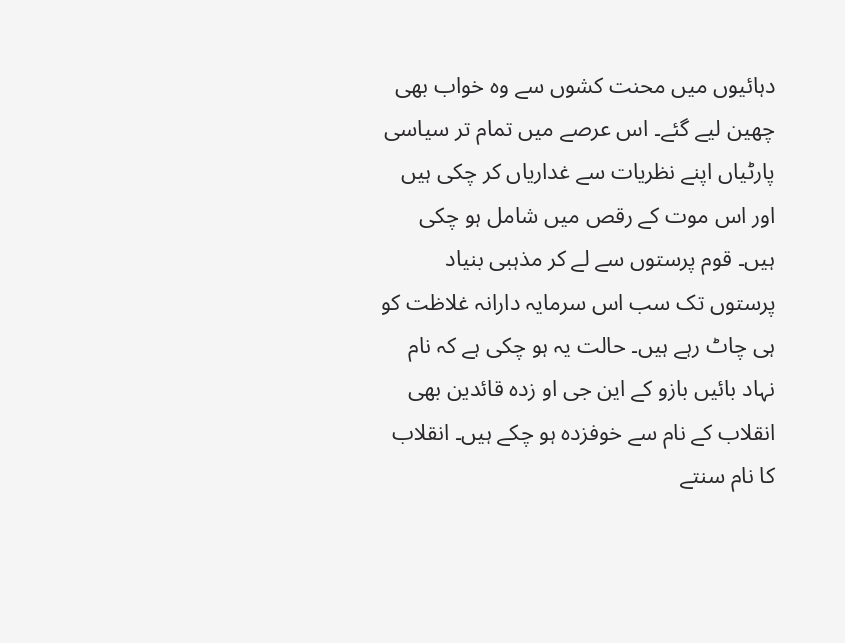دہائیوں میں محنت کشوں سے وہ خواب بھی چھین لیے گئے۔ اس عرصے میں تمام تر سیاسی پارٹیاں اپنے نظریات سے غداریاں کر چکی ہیں اور اس موت کے رقص میں شامل ہو چکی ہیں۔ قوم پرستوں سے لے کر مذہبی بنیاد پرستوں تک سب اس سرمایہ دارانہ غلاظت کو ہی چاٹ رہے ہیں۔ حالت یہ ہو چکی ہے کہ نام نہاد بائیں بازو کے این جی او زدہ قائدین بھی انقلاب کے نام سے خوفزدہ ہو چکے ہیں۔ انقلاب کا نام سنتے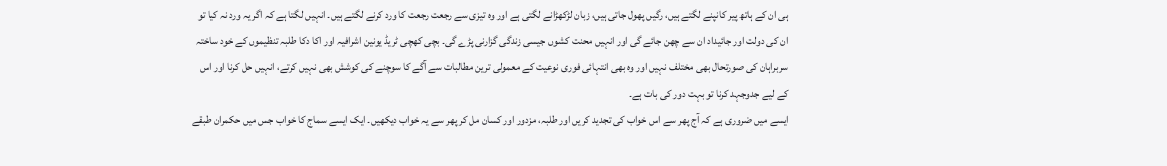ہی ان کے ہاتھ پیر کانپنے لگتے ہیں، رگیں پھول جاتی ہیں، زبان لڑکھڑانے لگتی ہے اور وہ تیزی سے رجعت رجعت کا ورد کرنے لگتے ہیں۔ انہیں لگتا ہے کہ اگر یہ ورد نہ کیا تو ان کی دولت اور جائیداد ان سے چھن جائے گی اور انہیں محنت کشوں جیسی زندگی گزارنی پڑے گی۔ بچی کھچی ٹریڈ یونین اشرافیہ اور اکا دکا طلبہ تنظیموں کے خود ساختہ سربراہان کی صورتحال بھی مختلف نہیں اور وہ بھی انتہائی فوری نوعیت کے معمولی ترین مطالبات سے آگے کا سوچنے کی کوشش بھی نہیں کرتے، انہیں حل کرنا اور اس کے لیے جدوجہد کرنا تو بہت دور کی بات ہے۔
ایسے میں ضروری ہے کہ آج پھر سے اس خواب کی تجدید کریں اور طلبہ، مزدور اور کسان مل کر پھر سے یہ خواب دیکھیں۔ ایک ایسے سماج کا خواب جس میں حکمران طبقے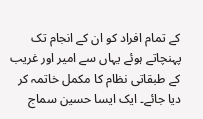کے تمام افراد کو ان کے انجام تک پہنچاتے ہوئے یہاں سے امیر اور غریب کے طبقاتی نظام کا مکمل خاتمہ کر دیا جائے۔ ایک ایسا حسین سماج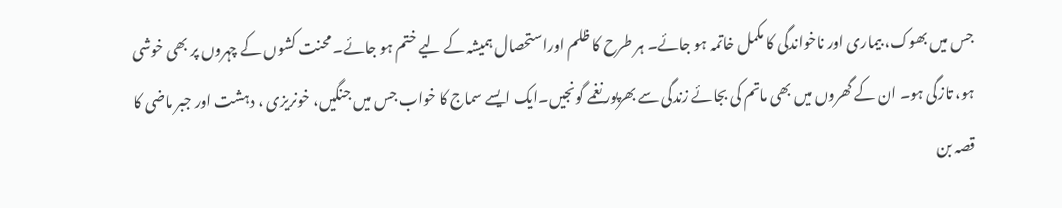جس میں بھوک، بیماری اور ناخواندگی کا مکمل خاتمہ ہو جائے۔ ہر طرح کا ظلم اوراستحصال ہمیشہ کے لیے ختم ہو جائے۔ محنت کشوں کے چہروں پر بھی خوشی ہو، تازگی ہو۔ ان کے گھروں میں بھی ماتم کی بجائے زندگی سے بھرپور نغمے گونجیں۔ایک ایسے سماج کا خواب جس میں جنگیں، خونریزی ، دہشت اور جبر ماضی کا قصہ بن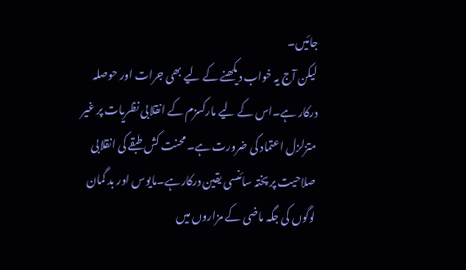جائیں۔
لیکن آج یہ خواب دیکھنے کے لیے بھی جرات اور حوصلہ درکار ہے۔اس کے لیے مارکسزم کے انقلابی نظریات پر غیر متزلزل اعتماد کی ضرورت ہے۔ محنت کش طبقے کی انقلابی صلاحیت پر پختہ سائنسی یقین درکارہے۔مایوس اور بد گمان لوگوں کی جگہ ماضی کے مزاروں میں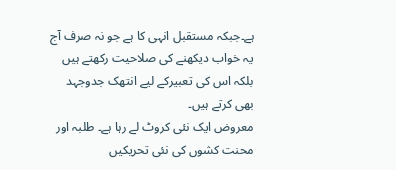ہے۔جبکہ مستقبل انہی کا ہے جو نہ صرف آج یہ خواب دیکھنے کی صلاحیت رکھتے ہیں بلکہ اس کی تعبیرکے لیے انتھک جدوجہد بھی کرتے ہیں۔
معروض ایک نئی کروٹ لے رہا ہے۔ طلبہ اور محنت کشوں کی نئی تحریکیں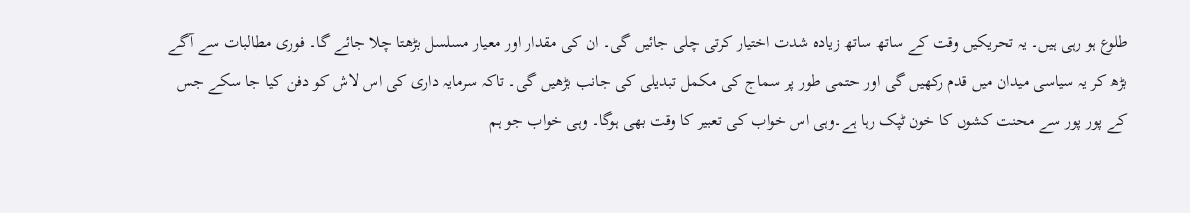طلوع ہو رہی ہیں۔ یہ تحریکیں وقت کے ساتھ ساتھ زیادہ شدت اختیار کرتی چلی جائیں گی۔ ان کی مقدار اور معیار مسلسل بڑھتا چلا جائے گا۔ فوری مطالبات سے آگے بڑھ کر یہ سیاسی میدان میں قدم رکھیں گی اور حتمی طور پر سماج کی مکمل تبدیلی کی جانب بڑھیں گی۔ تاکہ سرمایہ داری کی اس لاش کو دفن کیا جا سکے جس کے پور پور سے محنت کشوں کا خون ٹپک رہا ہے۔وہی اس خواب کی تعبیر کا وقت بھی ہوگا۔ وہی خواب جو ہم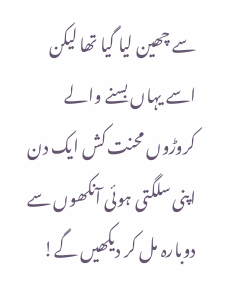سے چھین لیا گیا تھا لیکن اسے یہاں بسنے والے کروڑوں محنت کش ایک دن اپنی سلگتی ہوئی آنکھوں سے دوبارہ مل کر دیکھیں گے!